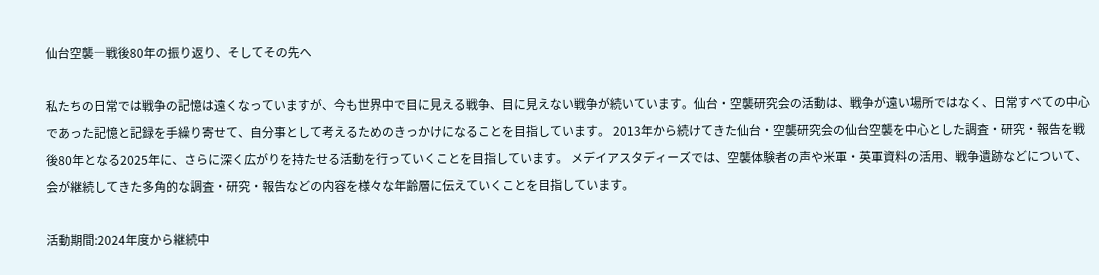仙台空襲―戦後80年の振り返り、そしてその先へ

私たちの日常では戦争の記憶は遠くなっていますが、今も世界中で目に見える戦争、目に見えない戦争が続いています。仙台・空襲研究会の活動は、戦争が遠い場所ではなく、日常すべての中心であった記憶と記録を手繰り寄せて、自分事として考えるためのきっかけになることを目指しています。 2013年から続けてきた仙台・空襲研究会の仙台空襲を中心とした調査・研究・報告を戦後80年となる2025年に、さらに深く広がりを持たせる活動を行っていくことを目指しています。 メデイアスタディーズでは、空襲体験者の声や米軍・英軍資料の活用、戦争遺跡などについて、会が継続してきた多角的な調査・研究・報告などの内容を様々な年齢層に伝えていくことを目指しています。

活動期間:2024年度から継続中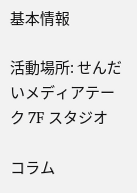基本情報

活動場所: せんだいメディアテーク 7F スタジオ

コラム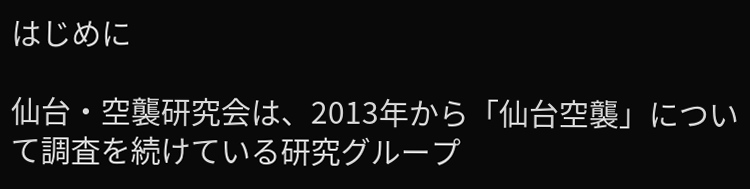はじめに

仙台・空襲研究会は、2013年から「仙台空襲」について調査を続けている研究グループ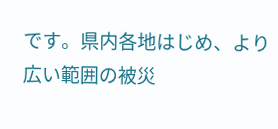です。県内各地はじめ、より広い範囲の被災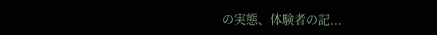の実態、体験者の記...